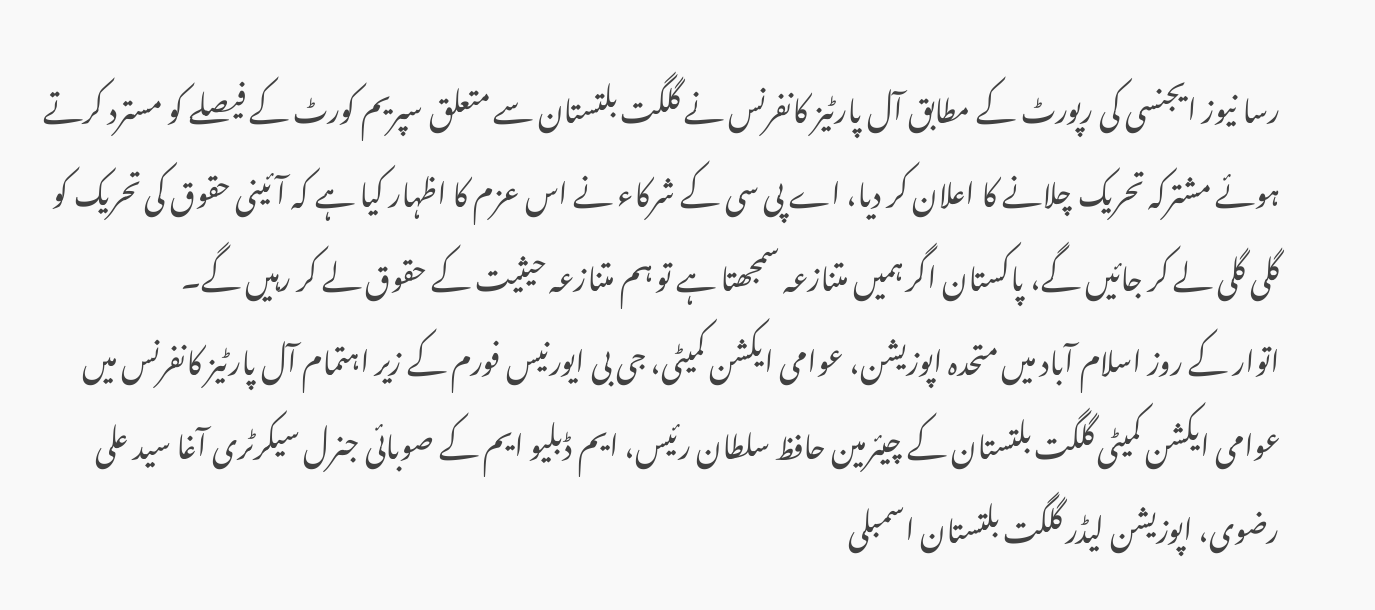رسا نیوز ایجنسی کی رپورٹ کے مطابق آل پارٹیز کانفرنس نے گلگت بلتستان سے متعلق سپریم کورٹ کے فیصلے کو مسترد کرتے ہوئے مشترکہ تحریک چلانے کا اعلان کر دیا، اے پی سی کے شرکاء نے اس عزم کا اظہار کیا ہے کہ آئینی حقوق کی تحریک کو گلی گلی لے کر جائیں گے، پاکستان اگر ہمیں متنازعہ سمجھتا ہے تو ہم متنازعہ حیثیت کے حقوق لے کر رہیں گے۔
اتوار کے روز اسلام آباد میں متحدہ اپوزیشن، عوامی ایکشن کمیٹی، جی بی ایورنیس فورم کے زیر اہتمام آل پارٹیز کانفرنس میں عوامی ایکشن کمیٹی گلگت بلتستان کے چیئرمین حافظ سلطان رئیس، ایم ڈبلیو ایم کے صوبائی جنرل سیکرٹری آغا سید علی رضوی، اپوزیشن لیڈر گلگت بلتستان اسمبلی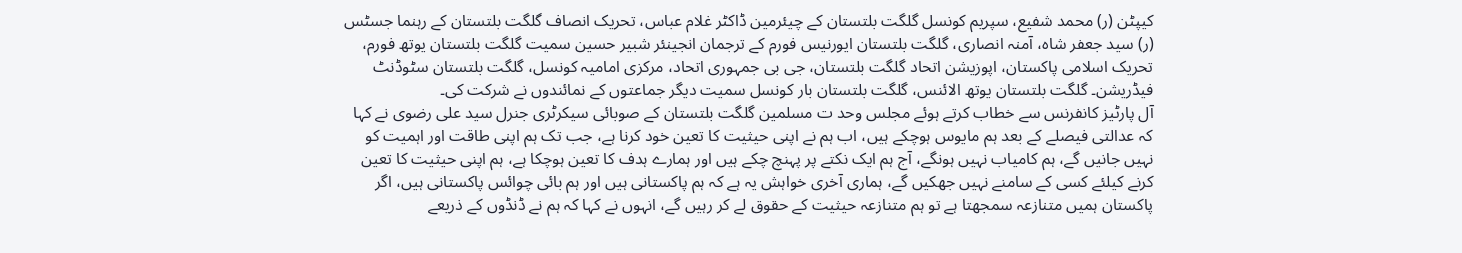کیپٹن (ر) محمد شفیع، سپریم کونسل گلگت بلتستان کے چیئرمین ڈاکٹر غلام عباس، تحریک انصاف گلگت بلتستان کے رہنما جسٹس (ر) سید جعفر شاہ، آمنہ انصاری، گلگت بلتستان ایورنیس فورم کے ترجمان انجینئر شبیر حسین سمیت گلگت بلتستان یوتھ فورم، تحریک اسلامی پاکستان، اپوزیشن اتحاد گلگت بلتستان، جی بی جمہوری اتحاد، مرکزی امامیہ کونسل، گلگت بلتستان سٹوڈنٹ فیڈریشن۔ گلگت بلتستان یوتھ الائنس، گلگت بلتستان بار کونسل سمیت دیگر جماعتوں کے نمائندوں نے شرکت کی۔
آل پارٹیز کانفرنس سے خطاب کرتے ہوئے مجلس وحد ت مسلمین گلگت بلتستان کے صوبائی سیکرٹری جنرل سید علی رضوی نے کہا کہ عدالتی فیصلے کے بعد ہم مایوس ہوچکے ہیں، اب ہم نے اپنی حیثیت کا تعین خود کرنا ہے، جب تک ہم اپنی طاقت اور اہمیت کو نہیں جانیں گے، ہم کامیاب نہیں ہونگے، آج ہم ایک نکتے پر پہنچ چکے ہیں اور ہمارے ہدف کا تعین ہوچکا ہے، ہم اپنی حیثیت کا تعین کرنے کیلئے کسی کے سامنے نہیں جھکیں گے، ہماری آخری خواہش یہ ہے کہ ہم پاکستانی ہیں اور ہم بائی چوائس پاکستانی ہیں، اگر پاکستان ہمیں متنازعہ سمجھتا ہے تو ہم متنازعہ حیثیت کے حقوق لے کر رہیں گے، انہوں نے کہا کہ ہم نے ڈنڈوں کے ذریعے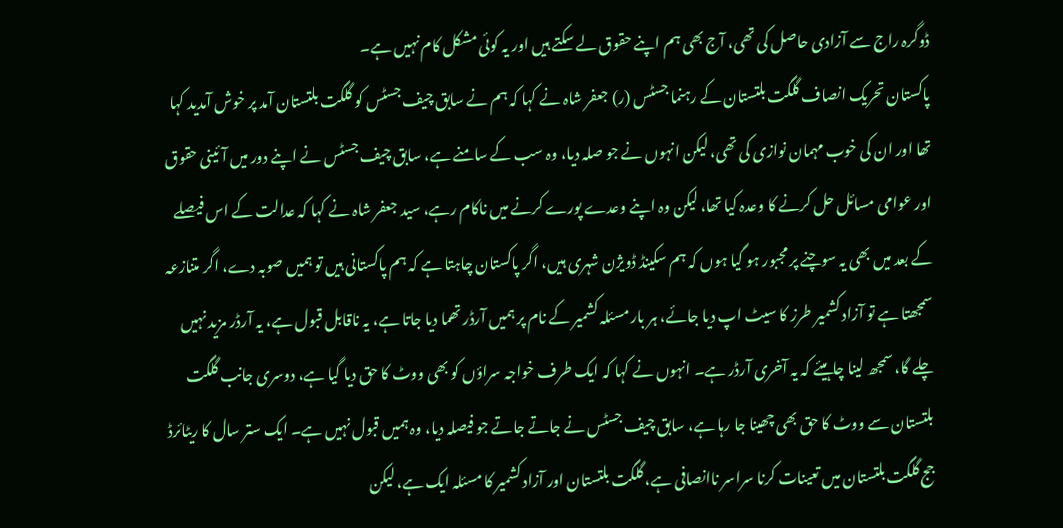ڈوگرہ راج سے آزادی حاصل کی تھی، آج بھی ہم اپنے حقوق لے سکتے ہیں اور یہ کوئی مشکل کام نہیں ہے۔
پاکستان تحریک انصاف گلگت بلتستان کے رہنما جسٹس (ر) جعفر شاہ نے کہا کہ ہم نے سابق چیف جسٹس کو گلگت بلتستان آمد پر خوش آمدید کہا تھا اور ان کی خوب مہمان نوازی کی تھی، لیکن انہوں نے جو صلہ دیا، وہ سب کے سامنے ہے، سابق چیف جسٹس نے اپنے دور میں آئینی حقوق اور عوامی مسائل حل کرنے کا وعدہ کیا تھا، لیکن وہ اپنے وعدے پورے کرنے میں ناکام رہے، سید جعفر شاہ نے کہا کہ عدالت کے اس فیصلے کے بعد میں بھی یہ سوچنے پر مجبور ہو گیا ہوں کہ ہم سکینڈ ڈویژن شہری ہیں، اگر پاکستان چاہتا ہے کہ ہم پاکستانی ہیں تو ہمیں صوبہ دے، اگر متنازعہ سمجھتا ہے تو آزاد کشمیر طرز کا سیٹ اپ دیا جائے، ہر بار مسئلہ کشمیر کے نام پر ہمیں آرڈر تھما دیا جاتا ہے، یہ ناقابل قبول ہے، یہ آرڈر مزید نہیں چلے گا، سمجھ لینا چاہیئے کہ یہ آخری آرڈر ہے۔ انہوں نے کہا کہ ایک طرف خواجہ سراؤں کو بھی ووٹ کا حق دیا گیا ہے، دوسری جانب گلگت بلتستان سے ووٹ کا حق بھی چھینا جا رہا ہے، سابق چیف جسٹس نے جاتے جاتے جو فیصلہ دیا، وہ ہمیں قبول نہیں ہے۔ ایک ستر سال کا ریٹائرڈ جج گلگت بلتستان میں تعینات کرنا سراسر ناانصافی ہے، گلگت بلتستان اور آزاد کشمیر کا مسئلہ ایک ہے، لیکن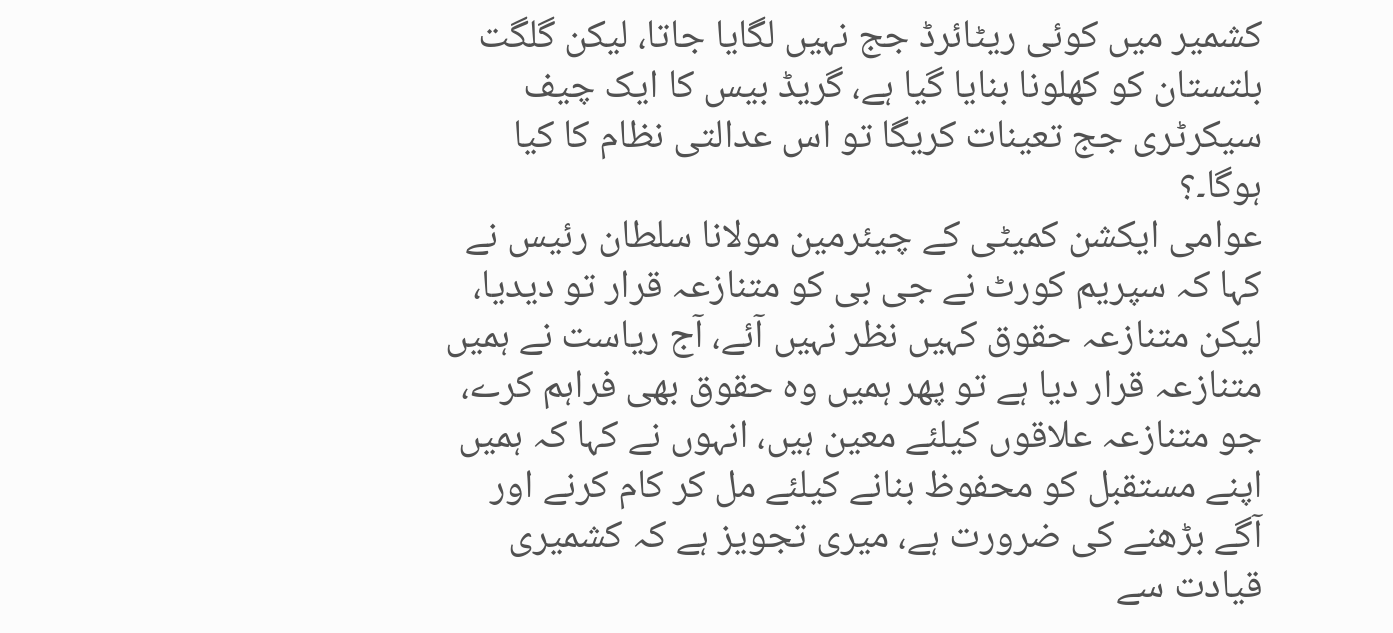کشمیر میں کوئی ریٹائرڈ جج نہیں لگایا جاتا، لیکن گلگت بلتستان کو کھلونا بنایا گیا ہے، گریڈ بیس کا ایک چیف سیکرٹری جج تعینات کریگا تو اس عدالتی نظام کا کیا ہوگا۔؟
عوامی ایکشن کمیٹی کے چیئرمین مولانا سلطان رئیس نے کہا کہ سپریم کورٹ نے جی بی کو متنازعہ قرار تو دیدیا، لیکن متنازعہ حقوق کہیں نظر نہیں آئے، آج ریاست نے ہمیں متنازعہ قرار دیا ہے تو پھر ہمیں وہ حقوق بھی فراہم کرے، جو متنازعہ علاقوں کیلئے معین ہیں، انہوں نے کہا کہ ہمیں اپنے مستقبل کو محفوظ بنانے کیلئے مل کر کام کرنے اور آگے بڑھنے کی ضرورت ہے، میری تجویز ہے کہ کشمیری قیادت سے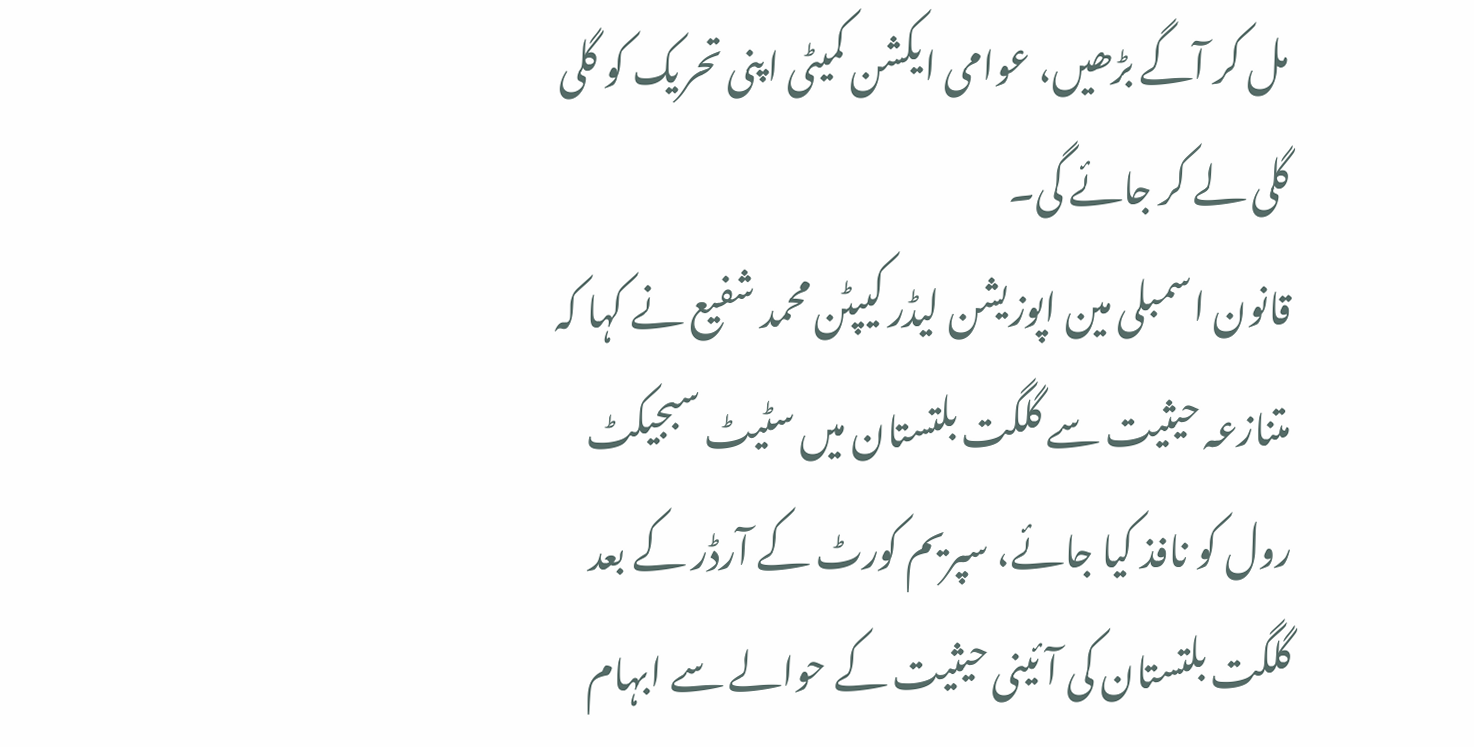مل کر آگے بڑھیں، عوامی ایکشن کمیٹی اپنی تحریک کو گلی گلی لے کر جائے گی۔
قانون اسمبلی مین اپوزیشن لیڈر کیپٹن محمد شفیع نے کہا کہ متنازعہ حیثیت سے گلگت بلتستان میں سٹیٹ سبجیکٹ رول کو نافذ کیا جائے، سپریم کورٹ کے آرڈر کے بعد گلگت بلتستان کی آئینی حیثیت کے حوالے سے ابہام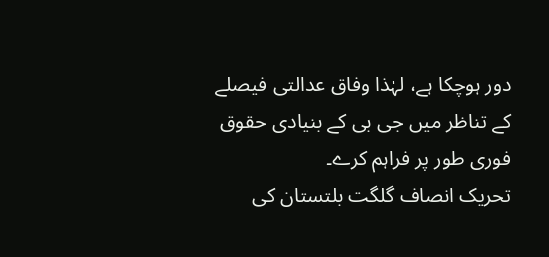دور ہوچکا ہے، لہٰذا وفاق عدالتی فیصلے کے تناظر میں جی بی کے بنیادی حقوق فوری طور پر فراہم کرے۔
تحریک انصاف گلگت بلتستان کی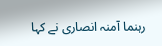رہنما آمنہ انصاری نے کہا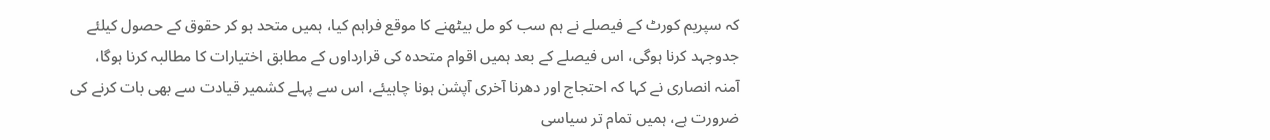کہ سپریم کورٹ کے فیصلے نے ہم سب کو مل بیٹھنے کا موقع فراہم کیا، ہمیں متحد ہو کر حقوق کے حصول کیلئے جدوجہد کرنا ہوگی، اس فیصلے کے بعد ہمیں اقوام متحدہ کی قرارداوں کے مطابق اختیارات کا مطالبہ کرنا ہوگا، آمنہ انصاری نے کہا کہ احتجاج اور دھرنا آخری آپشن ہونا چاہیئے، اس سے پہلے کشمیر قیادت سے بھی بات کرنے کی ضرورت ہے، ہمیں تمام تر سیاسی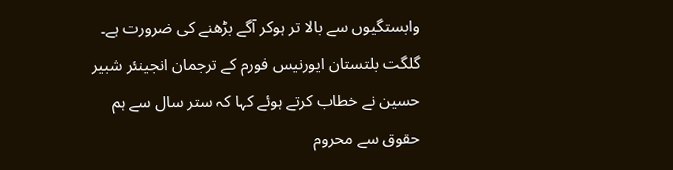وابستگیوں سے بالا تر ہوکر آگے بڑھنے کی ضرورت ہے۔
گلگت بلتستان ایورنیس فورم کے ترجمان انجینئر شبیر حسین نے خطاب کرتے ہوئے کہا کہ ستر سال سے ہم حقوق سے محروم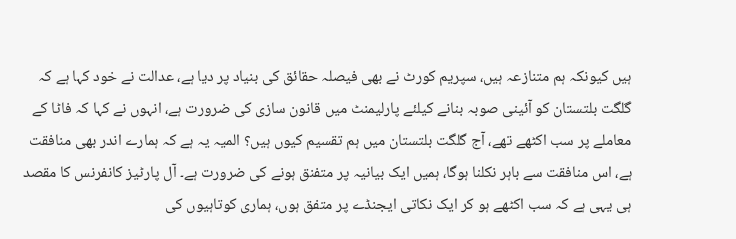ہیں کیونکہ ہم متنازعہ ہیں، سپریم کورٹ نے بھی فیصلہ حقائق کی بنیاد پر دیا ہے، عدالت نے خود کہا ہے کہ گلگت بلتستان کو آئینی صوبہ بنانے کیلئے پارلیمنٹ میں قانون سازی کی ضرورت ہے، انہوں نے کہا کہ فاٹا کے معاملے پر سب اکٹھے تھے، آج گلگت بلتستان میں ہم تقسیم کیوں ہیں؟ المیہ یہ ہے کہ ہمارے اندر بھی منافقت ہے، اس منافقت سے باہر نکلنا ہوگا، ہمیں ایک بیانیہ پر متفنق ہونے کی ضرورت ہے۔ آل پارٹیز کانفرنس کا مقصد ہی یہی ہے کہ سب اکٹھے ہو کر ایک نکاتی ایجنڈے پر متفق ہوں، ہماری کوتاہیوں کی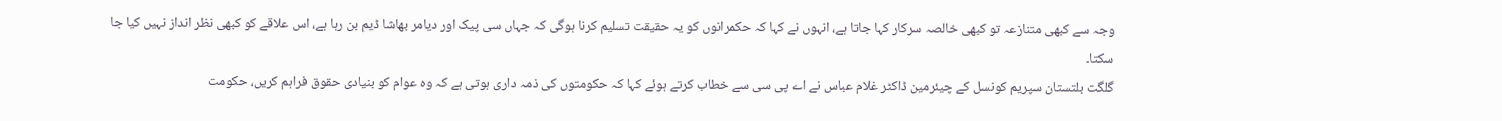وجہ سے کبھی متنازعہ تو کبھی خالصہ سرکار کہا جاتا ہے، انہوں نے کہا کہ حکمرانوں کو یہ حقیقت تسلیم کرنا ہوگی کہ جہاں سی پیک اور دیامر بھاشا ڈیم بن رہا ہے، اس علاقے کو کبھی نظر انداز نہیں کیا جا سکتا۔
گلگت بلتستان سپریم کونسل کے چیئرمین ڈاکٹر غلام عباس نے اے پی سی سے خطاب کرتے ہوئے کہا کہ حکومتوں کی ذمہ داری ہوتی ہے کہ وہ عوام کو بنیادی حقوق فراہم کریں، حکومت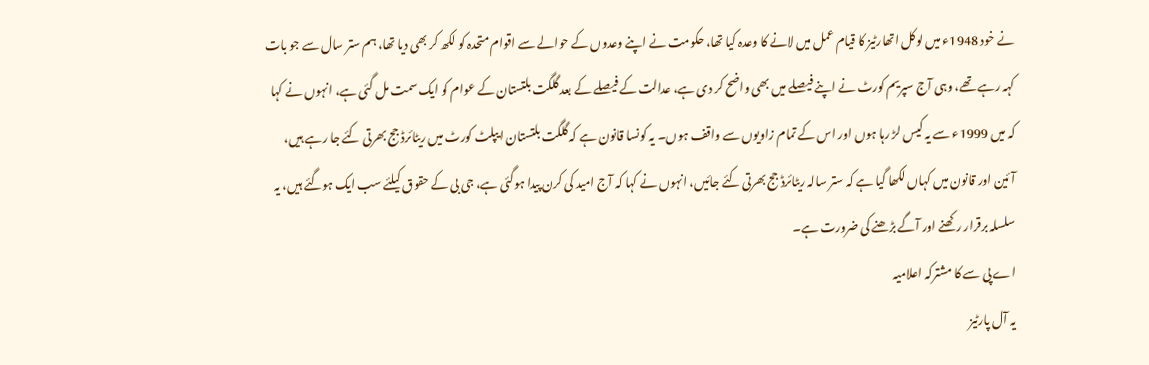نے خود 1948ء میں لوکل اتھارٹیز کا قیام عمل میں لانے کا وعدہ کیا تھا، حکومت نے اپنے وعدوں کے حوالے سے اقوام متحدہ کو لکھ کر بھی دیا تھا، ہم ستر سال سے جو بات کہہ رہے تھے، وہی آج سپریم کورٹ نے اپنے فیصلے میں بھی واضح کر دی ہے، عدالت کے فیصلے کے بعد گلگت بلتستان کے عوام کو ایک سمت مل گئی ہے، انہوں نے کہا کہ میں 1999ء سے یہ کیس لڑ رہا ہوں اور اس کے تمام زاویوں سے واقف ہوں۔ یہ کونسا قانون ہے کہ گلگت بلتستان ایپلٹ کورٹ میں ریٹائرڈ جج بھرتی کئے جا رہے ہیں، آئین اور قانون میں کہاں لکھا گیا ہے کہ ستر سالہ ریٹائرڈ جج بھرتی کئے جائیں، انہوں نے کہا کہ آج امید کی کرن پیدا ہوگئی ہے، جی بی کے حقوق کیلئے سب ایک ہوگئے ہیں، یہ سلسلہ برقرار رکھنے اور آگے بڑھنے کی ضرورت ہے۔
اے پی سے کا مشترکہ اعلامیہ
یہ آل پارٹیز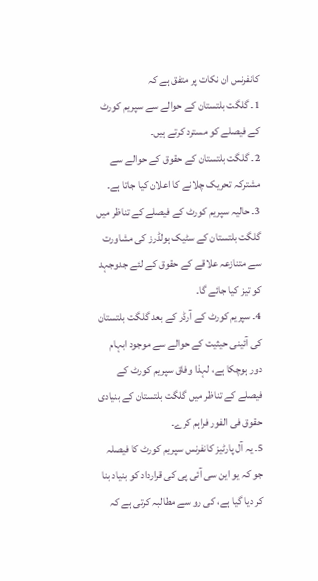کانفرنس ان نکات پر متفق ہے کہ
1۔ گلگت بلتستان کے حوالے سے سپریم کورٹ کے فیصلے کو مسترد کرتے ہیں۔
2۔ گلگت بلتستان کے حقوق کے حوالے سے مشترکہ تحریک چلانے کا اعلان کیا جاتا ہے۔
3۔ حالیہ سپریم کورٹ کے فیصلے کے تناظر میں گلگت بلتستان کے سٹیک ہولڈرز کی مشاورت سے متنازعہ علاقے کے حقوق کے لئے جدوجہد کو تیز کیا جائے گا۔
4۔ سپریم کورٹ کے آرڈر کے بعد گلگت بلتستان کی آئینی حیثیت کے حوالے سے موجود ابہام دور ہوچکا ہے، لہذا وفاق سپریم کورٹ کے فیصلے کے تناظر میں گلگت بلتستان کے بنیادی حقوق فی الفور فراہم کرے۔
5۔ یہ آل پارٹیز کانفرنس سپریم کورٹ کا فیصلہ جو کہ یو این سی آئی پی کی قرارداد کو بنیاد بنا کر دیا گیا ہے، کی رو سے مطالبہ کرتی ہے کہ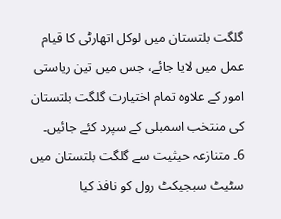گلگت بلتستان میں لوکل اتھارٹی کا قیام عمل میں لایا جائے، جس میں تین ریاستی امور کے علاوہ تمام اختیارت گلگت بلتستان کی منتخب اسمبلی کے سپرد کئے جائیں۔
6۔ متنازعہ حیثیت سے گلگت بلتستان میں سٹیٹ سبجیکٹ رول کو نافذ کیا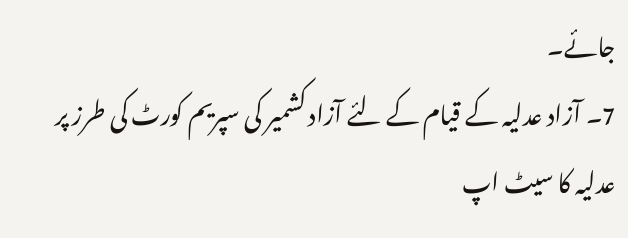جائے۔
7۔ آزاد عدلیہ کے قیام کے لئے آزاد کشمیر کی سپریم کورٹ کی طرز پر عدلیہ کا سیٹ اپ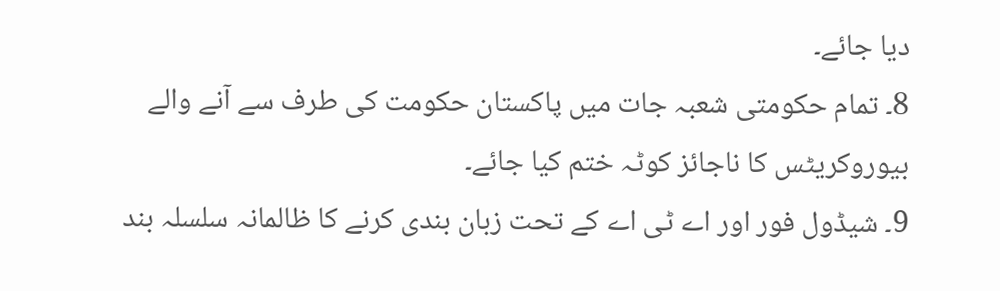دیا جائے۔
8۔ تمام حکومتی شعبہ جات میں پاکستان حکومت کی طرف سے آنے والے بیوروکریٹس کا ناجائز کوٹہ ختم کیا جائے۔
9۔ شیڈول فور اور اے ٹی اے کے تحت زبان بندی کرنے کا ظالمانہ سلسلہ بند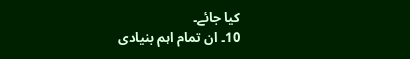کیا جائے۔
10۔ ان تمام اہم بنیادی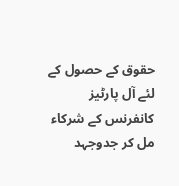حقوق کے حصول کے لئے آل پارٹیز کانفرنس کے شرکاء مل کر جدوجہد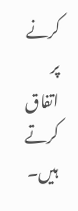کرنے پر اتفاق کرتے ہیں۔